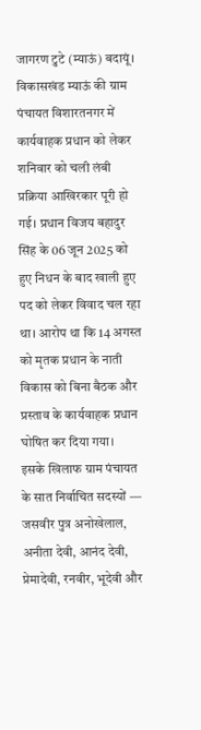जागरण टुटे (म्याऊं) बदायूं। विकासखंड म्याऊं की ग्राम पंचायत विशारतनगर में कार्यवाहक प्रधान को लेकर शनिवार को चली लंबी प्रक्रिया आखिरकार पूरी हो गई। प्रधान विजय बहादुर सिंह के 06 जून 2025 को हुए निधन के बाद खाली हुए पद को लेकर विवाद चल रहा था। आरोप था कि 14 अगस्त को मृतक प्रधान के नाती विकास को बिना बैठक और प्रस्ताव के कार्यवाहक प्रधान घोषित कर दिया गया।
इसके खिलाफ ग्राम पंचायत के सात निर्वाचित सदस्यों — जसवीर पुत्र अनोखेलाल, अनीता देवी, आनंद देवी, प्रेमादेवी, रनवीर, भूदेवी और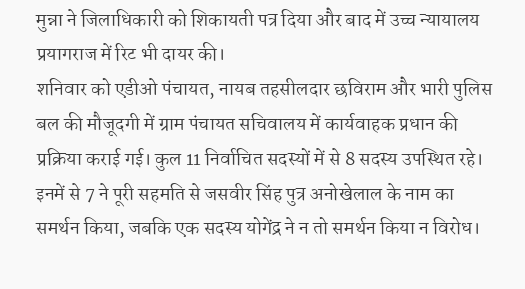मुन्ना ने जिलाधिकारी को शिकायती पत्र दिया और बाद में उच्च न्यायालय प्रयागराज में रिट भी दायर की।
शनिवार को एडीओ पंचायत, नायब तहसीलदार छविराम और भारी पुलिस बल की मौजूदगी में ग्राम पंचायत सचिवालय में कार्यवाहक प्रधान की प्रक्रिया कराई गई। कुल 11 निर्वाचित सदस्यों में से 8 सदस्य उपस्थित रहे। इनमें से 7 ने पूरी सहमति से जसवीर सिंह पुत्र अनोखेलाल के नाम का समर्थन किया, जबकि एक सदस्य योगेंद्र ने न तो समर्थन किया न विरोध।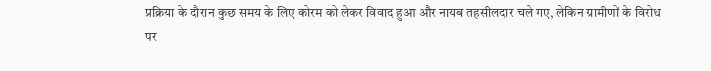प्रक्रिया के दौरान कुछ समय के लिए कोरम को लेकर विवाद हुआ और नायब तहसीलदार चले गए, लेकिन ग्रामीणों के विरोध पर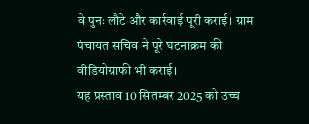वे पुनः लौटे और कार्रवाई पूरी कराई। ग्राम पंचायत सचिव ने पूरे घटनाक्रम की वीडियोग्राफी भी कराई।
यह प्रस्ताव 10 सितम्बर 2025 को उच्च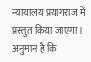न्यायालय प्रयागराज में प्रस्तुत किया जाएगा। अनुमान है कि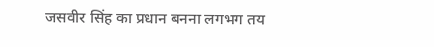जसवीर सिंह का प्रधान बनना लगभग तय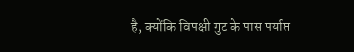है, क्योंकि विपक्षी गुट के पास पर्याप्त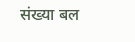संख्या बल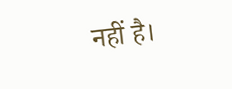नहीं है।